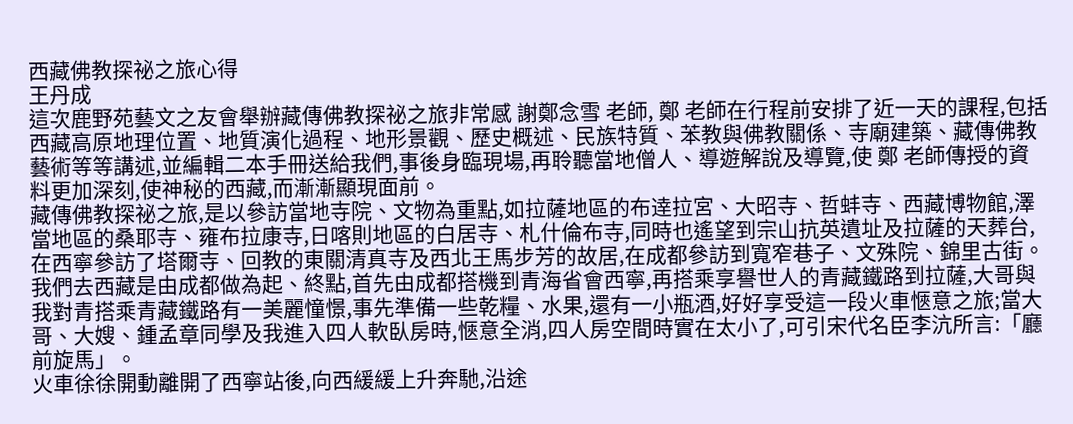西藏佛教探祕之旅心得
王丹成
這次鹿野苑藝文之友會舉辦藏傳佛教探祕之旅非常感 謝鄭念雪 老師, 鄭 老師在行程前安排了近一天的課程,包括西藏高原地理位置、地質演化過程、地形景觀、歷史概述、民族特質、苯教與佛教關係、寺廟建築、藏傳佛教藝術等等講述,並編輯二本手冊送給我們,事後身臨現場,再聆聽當地僧人、導遊解說及導覽,使 鄭 老師傳授的資料更加深刻,使神秘的西藏,而漸漸顯現面前。
藏傳佛教探祕之旅,是以參訪當地寺院、文物為重點,如拉薩地區的布逹拉宮、大昭寺、哲蚌寺、西藏博物館,澤當地區的桑耶寺、雍布拉康寺,日喀則地區的白居寺、札什倫布寺,同時也遙望到宗山抗英遺址及拉薩的天葬台,在西寧參訪了塔爾寺、回教的東關清真寺及西北王馬步芳的故居,在成都參訪到寬窄巷子、文殊院、錦里古街。
我們去西藏是由成都做為起、終點,首先由成都搭機到青海省會西寧,再搭乘享譽世人的青藏鐵路到拉薩,大哥與我對青搭乘青藏鐵路有一美麗憧憬,事先準備一些乾糧、水果,還有一小瓶酒,好好享受這一段火車愜意之旅;當大哥、大嫂、鍾孟章同學及我進入四人軟臥房時,愜意全消,四人房空間時實在太小了,可引宋代名臣李沆所言:「廳前旋馬」。
火車徐徐開動離開了西寧站後,向西緩緩上升奔馳,沿途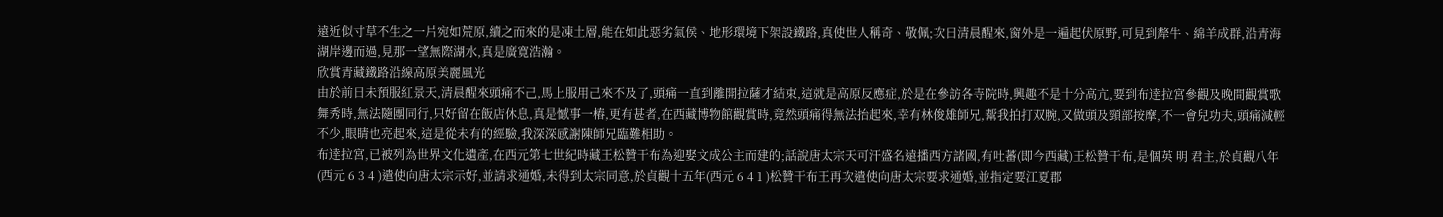遠近似寸草不生之一片宛如荒原,續之而來的是凍土層,能在如此惡劣氣侯、地形環境下架設鐵路,真使世人稱奇、敬佩;次日清晨醒來,窗外是一遍起伏原野,可見到犛牛、綿羊成群,沿青海湖岸邊而過,見那一望無際湖水,真是廣寛浩瀚。
欣賞青藏鐵路沿線高原美麗風光
由於前日未預服紅景天,清晨醒來頭痛不己,馬上服用己來不及了,頭痛一直到離開拉薩才結束,這就是高原反應症,於是在參訪各寺院時,興趣不是十分高亢,要到布逹拉宮參觀及晚間觀賞歌舞秀時,無法隨團同行,只好留在飯店休息,真是憾事一樁,更有甚者,在西藏博物館觀賞時,竟然頭痛得無法抬起來,幸有林俊雄師兄,幚我拍打双腕,又做頭及頸部按摩,不一會兒功夫,頭痛減輕不少,眼睛也亮起來,這是從未有的經驗,我深深感謝陳師兄臨難相助。
布逹拉宮,已被列為世界文化遺產,在西元第七世紀時藏王松贊干布為迎娶文成公主而建的;話說唐太宗天可汗盛名遠播西方諸國,有吐蕃(即今西藏)王松贊干布,是個英 明 君主,於貞觀八年(西元 6 3 4 )遣使向唐太宗示好,並請求通婚,未得到太宗同意,於貞觀十五年(西元 6 4 1 )松贊干布王再次遣使向唐太宗要求通婚,並指定要江夏郡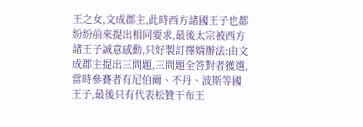王之女,文成郡主,此時西方諸國王子也都紛紛前來提出相同要求,最後太宗被西方諸王子誠意感動,只好製訂擇婿辦法:由文成郡主提出三問題,三問題全答對者獲選,當時參賽者有尼伯爾、不丹、波斯等國王子,最後只有代表松贊干布王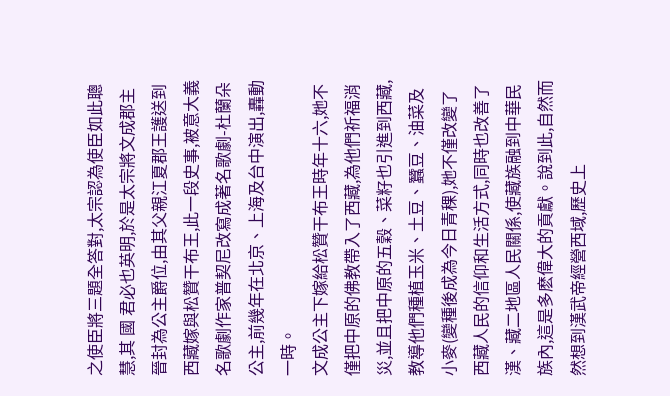之使臣將三題全答對,太宗認為使臣如此聰慧,其 國 君必也英明,於是太宗將文成郡主晉封為公主爵位,由其父親江夏郡王護送到西藏嫁與松贊干布王,此一段史事,被意大義名歌劇作家普契尼改寫成著名歌劇-杜蘭朵公主,前幾年在北京、上海及台中演出,轟動一時。
文成公主下嫁給松贊干布王時年十六,她不僅把中原的佛教帶入了西藏,為他們祈福消災,並且把中原的五穀、菜籽也引進到西藏,教導他們種植玉米、土豆、蠶豆、油菜及小麥(變種後成為今日青稞),她不僅改變了西藏人民的信仰和生活方式,同時也改善了漢、藏二地區人民關係,使藏族融到中華民族內,這是多麽偉大的貢獻。說到此,自然而然想到漢武帝經營西域,歷史上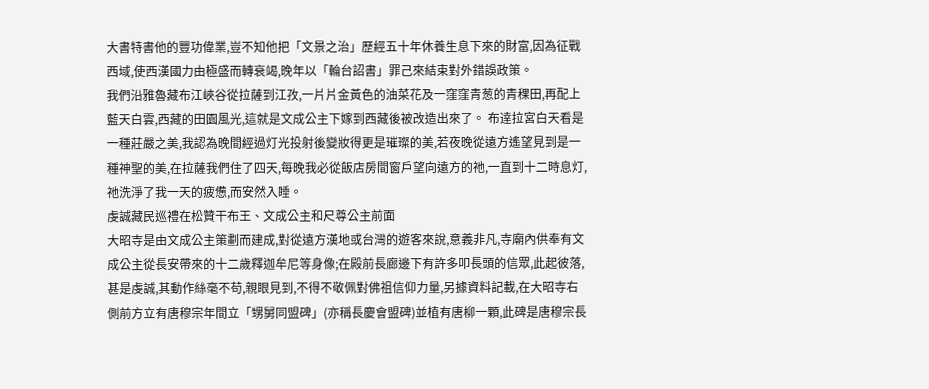大書特書他的豐功偉業,豈不知他把「文景之治」歷經五十年休養生息下來的財富,因為征戰西域,使西漢國力由極盛而轉衰竭,晚年以「輪台詔書」罪己來結束對外錯誤政策。
我們沿雅魯藏布江峽谷從拉薩到江孜,一片片金黃色的油菜花及一窪窪青葱的青稞田,再配上藍天白雲,西藏的田園風光,這就是文成公主下嫁到西藏後被改造出來了。 布逹拉宮白天看是一種莊嚴之美,我認為晚間經過灯光投射後變妝得更是璀璨的美,若夜晚從遠方遙望見到是一種神聖的美,在拉薩我們住了四天,每晚我必從飯店房間窗戶望向遠方的祂,一直到十二時息灯,祂洗淨了我一天的疲憊,而安然入睡。
虔誠藏民巡禮在松贊干布王、文成公主和尺尊公主前面
大昭寺是由文成公主策劃而建成,對從遠方漢地或台灣的遊客來說,意義非凡,寺廟內供奉有文成公主從長安帶來的十二歲釋迦牟尼等身像;在殿前長廊邊下有許多叩長頭的信眾,此起彼落,甚是虔誠,其動作絲毫不苟,親眼見到,不得不敬佩對佛祖信仰力量,另據資料記載,在大昭寺右側前方立有唐穆宗年間立「甥舅同盟碑」(亦稱長慶會盟碑)並植有唐柳一顆,此碑是唐穆宗長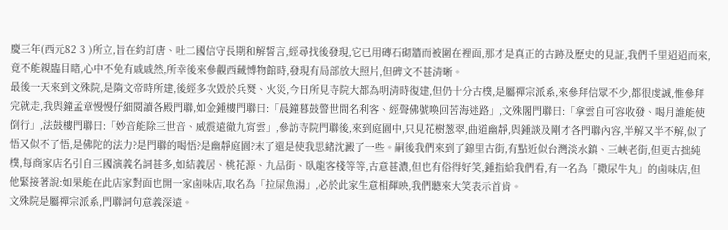慶三年(西元82 3 )所立,旨在約訂唐、吐二國信守長期和解誓言,經尋找後發現,它已用磚石砌牆而被圍在裡面,那才是真正的古跡及歷史的見証,我們千里迢迢而來,竟不能親臨目睹,心中不免有戚戚然,所幸後來參觀西藏愽物館時,發現有局部放大照片,但碑文不甚清晰。
最後一天來到文殊院,是隋文帝時所建,後經多次毀於兵燹、火災,今日所見寺院大都為明清時復建,但仍十分古樸,是屬禪宗派系,來參拜信眾不少,都很虔誠,惟參拜完就走,我與鐘孟章慢慢仔細閱讀各殿門聯,如金鍾樓門聯曰:「晨鐘暮鼓警世間名利客、經聲佛號喚回苦海迷路」,文殊閣門聯曰:「拿雲自可容收發、喝月誰能使倒行」,法鼓樓門聯曰:「妙音能除三世音、威震遠徹九宵雲」,參訪寺院門聯後,來到庭園中,只見花樹葱翠,曲道幽靜,與鍾談及剛才各門聯內容,半解又半不解,似了悟又似不了悟,是佛陀的法力?是門聯的喝悟?是幽靜庭園?末了還是使我思緒沈澱了一些。嗣後我們來到了錦里古街,有點近似台灣淡水鎮、三峽老街,但更古拙純樸,每商家店名引自三國演義名詞甚多,如結義居、桃花源、九品街、臥龍客棧等等,古意甚濃,但也有俗得好笑,鍾指給我們看,有一名為「撒尿牛丸」的鹵味店,但他緊接著說:如果能在此店家對面也開一家鹵味店,取名為「拉屎魚湯」,必於此家生意相輝映,我們聽來大笑表示首肯。
文殊院是屬禪宗派系,門聯詞句意義深遠。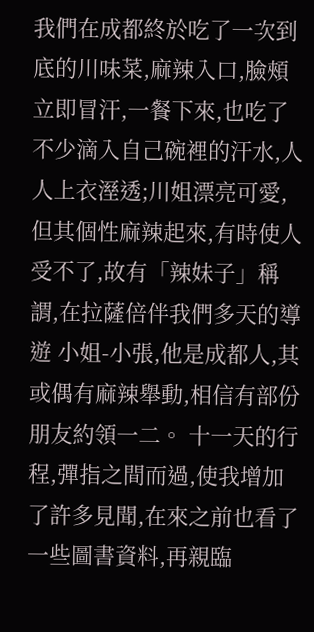我們在成都終於吃了一次到底的川味菜,麻辣入口,臉頰立即冒汗,一餐下來,也吃了不少滴入自己碗裡的汗水,人人上衣溼透;川姐漂亮可愛,但其個性麻辣起來,有時使人受不了,故有「辣妹子」稱謂,在拉薩倍伴我們多天的導 遊 小姐-小張,他是成都人,其或偶有麻辣舉動,相信有部份朋友約領一二。 十一天的行程,彈指之間而過,使我增加了許多見聞,在來之前也看了一些圖書資料,再親臨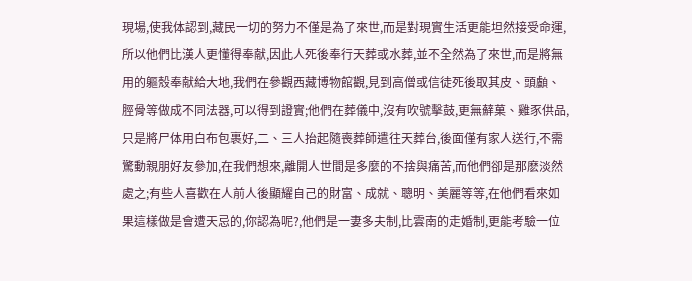現場,使我体認到,藏民一切的努力不僅是為了來世,而是對現實生活更能坦然接受命運,所以他們比漢人更懂得奉献,因此人死後奉行天葬或水葬,並不全然為了來世,而是將無用的軀殼奉献給大地,我們在參觀西藏博物館觀,見到高僧或信徒死後取其皮、頭顱、脛骨等做成不同法器,可以得到證實;他們在葬儀中,沒有吹號擊鼓,更無蘚菓、雞豕供品,只是將尸体用白布包裹好,二、三人抬起隨喪葬師遣往天葬台,後面僅有家人送行,不需驚動親朋好友參加,在我們想來,離開人世間是多麼的不捨與痛苦,而他們卻是那麽淡然處之;有些人喜歡在人前人後顯耀自己的財富、成就、聰明、美麗等等,在他們看來如果這樣做是會遭天忌的,你認為呢?,他們是一妻多夫制,比雲南的走婚制,更能考驗一位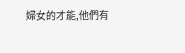婦女的才能,他們有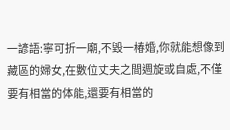一諺語:寧可折一廟,不毀一椿婚,你就能想像到藏區的婦女,在數位丈夫之間週旋或自處,不僅要有相當的体能,還要有相當的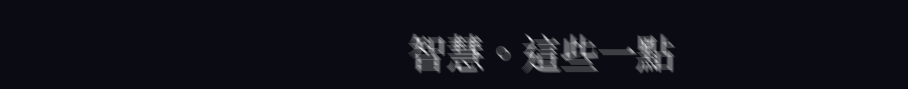智慧。這些一點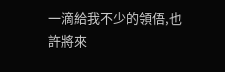一滴給我不少的領俉,也許將來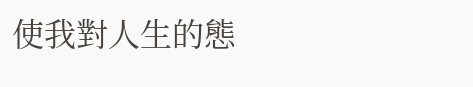使我對人生的態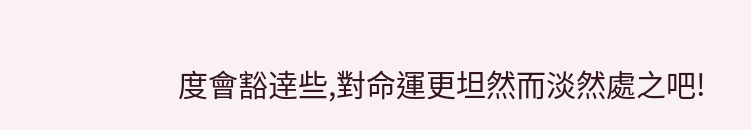度會豁逹些,對命運更坦然而淡然處之吧!